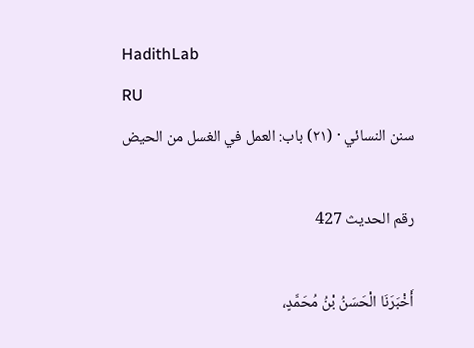HadithLab
RU
سنن النسائي · (٢١) باب: العمل في الغسل من الحيض

رقم الحديث 427

أَخْبَرَنَا الْحَسَنُ بْنُ مُحَمَّدٍ،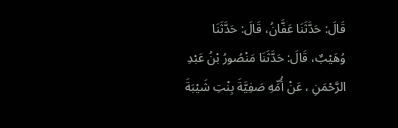قَالَ: حَدَّثَنَا عَفَّانُ، قَالَ: حَدَّثَنَا وُهَيْبٌ، قَالَ: حَدَّثَنَا مَنْصُورُ بْنُ عَبْدِ الرَّحْمَنِ ، عَنْ أُمِّهِ صَفِيَّةَ بِنْتِ شَيْبَةَ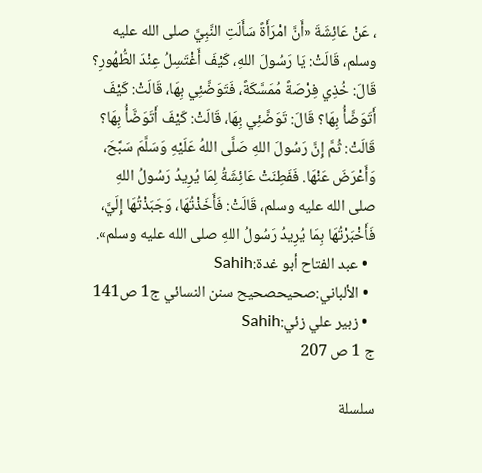، عَنْ عَائِشَةَ «أَنَّ امْرَأَةً سَأَلَتِ النَّبِيَّ صلى الله عليه وسلم، قَالَتْ: يَا رَسُولَ اللهِ، كَيْفَ أَغْتَسِلُ عِنْدَ الطُّهُورِ؟ قَالَ: خُذِي فِرْصَةً مُمَسَّكَةً، فَتَوَضَّئِي بِهَا، قَالَتْ: كَيْفَ أَتَوَضَّأُ بِهَا؟ قَالَ: تَوَضَّئِي بِهَا، قَالَتْ: كَيْفَ أَتَوَضَّأُ بِهَا؟ قَالَتْ: ثُمَّ إِنَّ رَسُولَ اللهِ صَلَّى اللهُ عَلَيْهِ وَسَلَّمَ سَبَّحَ، وَأَعْرَضَ عَنْهَا. فَفَطِنَتْ عَائِشَةُ لِمَا يُرِيدُ رَسُولُ اللهِ صلى الله عليه وسلم، قَالَتْ: فَأَخَذْتُهَا، وَجَبَذْتُهَا إِلَيَّ، فَأَخْبَرْتُهَا بِمَا يُرِيدُ رَسُولُ اللهِ صلى الله عليه وسلم».
  • عبد الفتاح أبو غدة:Sahih
  • الألباني:صحيحصحيح سنن النسائي ج1 ص141
  • زبير علي زئي:Sahih
ج 1 ص 207

سلسلة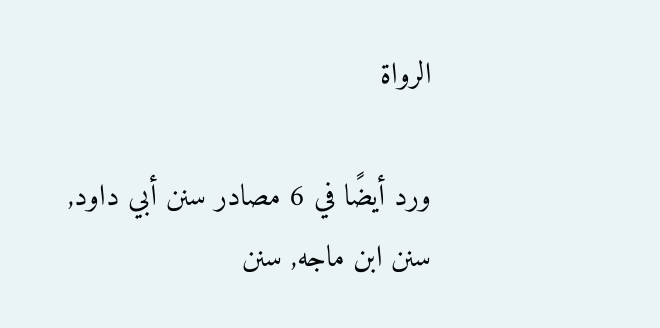الرواة

ورد أيضًا في 6 مصادر سنن أبي داود, سنن ابن ماجه, سنن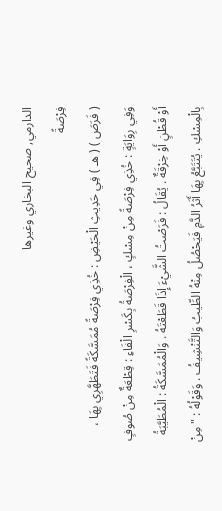الدارمي, صحيح البخاري وغيرها
فِرْصَةً
( فَرَصَ ) ( هـ ) فِي حَدِيثِ الْحَيْضِ : خُذِي فِرْصَةً مُمَسَّكَةً فَتَطَهَّرِي بِهَا ، وَفِي رِوَايَةٍ : خُذِي فِرْصَةً مِنْ مِسْكٍ ، الْفِرْصَةُ بِكَسْرِ الْفَاءِ : قِطْعَةٌ مِنْ صُوفٍ أَوْ قُطْنٍ أَوْ خِرْقَةٌ . يُقَالُ : فَرَصْتُ الشَّيْءَ إِذَا قَطَعْتَهُ . وَالْمُمَسَّكَةُ : الْمُطَيَّبَةُ بِالْمِسْكِ . يُتَتَبَّعُ بِهَا أَثَرُ الدَّمِ فَيَحْصُلُ مِنْهُ الطِّيبُ وَالتَّنْشِيفُ . وَقَوْلُهُ : " مِنْ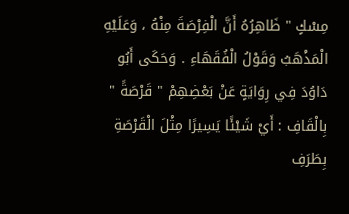مِسْكٍ " ظَاهِرُهُ أَنَّ الْفِرْصَةَ مِنْهُ ، وَعَلَيْهِ الْمَذْهَبُ وَقَوْلُ الْفُقَهَاءِ . وَحَكَى أَبُو دَاوُدَ فِي رِوَايَةٍ عَنْ بَعْضِهِمْ " قَرْصَةً " بِالْقَافِ : أَيْ شَيْئًا يَسِيرًا مِثْلَ الْقَرْصَةِ بِطَرَفِ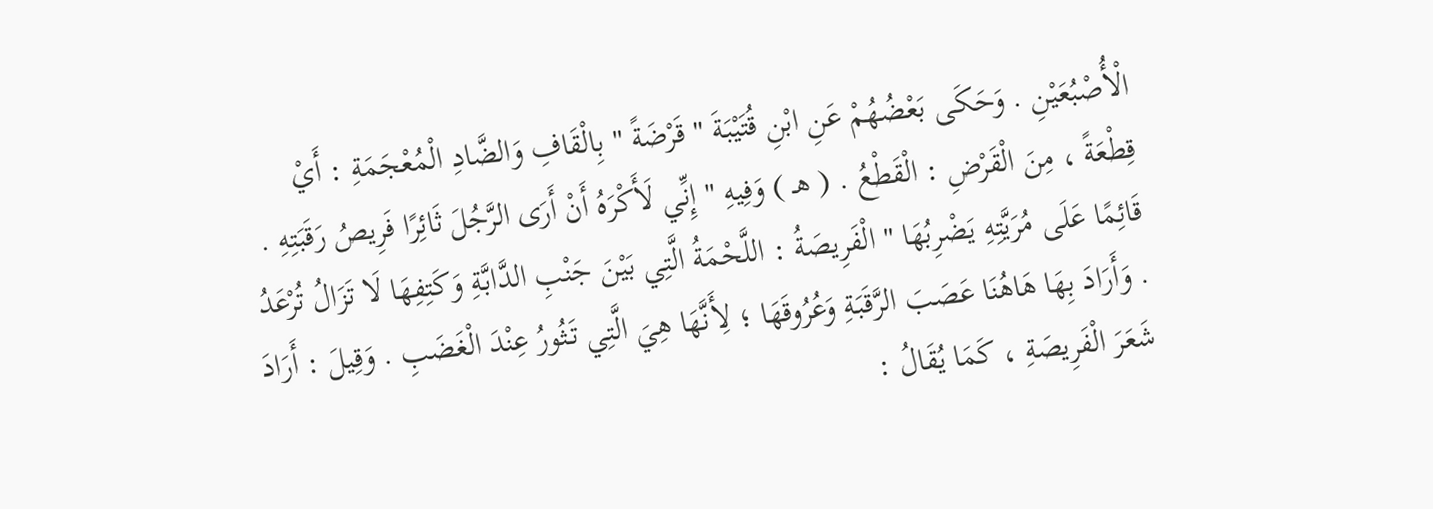الْأُصْبُعَيْنِ . وَحَكَى بَعْضُهُمْ عَنِ ابْنِ قُتَيْبَةَ " قَرْضَةً " بِالْقَافِ وَالضَّادِ الْمُعْجَمَةِ : أَيْ قِطْعَةً ، مِنَ الْقَرْضِ : الْقَطْعُ . ( هـ ) وَفِيهِ " إِنِّي لَأَكْرَهُ أَنْ أَرَى الرَّجُلَ ثَائِرًا فَرِيصُ رَقَبَتِهِ . قَائِمًا عَلَى مُرَيَّتِهِ يَضْرِبُهَا " الْفَرِيصَةُ : اللَّحْمَةُ الَّتِي بَيْنَ جَنْبِ الدَّابَّةِ وَكَتِفِهَا لَا تَزَالُ تُرْعَدُ . وَأَرَادَ بِهَا هَاهُنَا عَصَبَ الرَّقَبَةِ وَعُرُوقَهَا ؛ لِأَنَّهَا هِيَ الَّتِي تَثُورُ عِنْدَ الْغَضَبِ . وَقِيلَ : أَرَادَ شَعَرَ الْفَرِيصَةِ ، كَمَا يُقَالُ :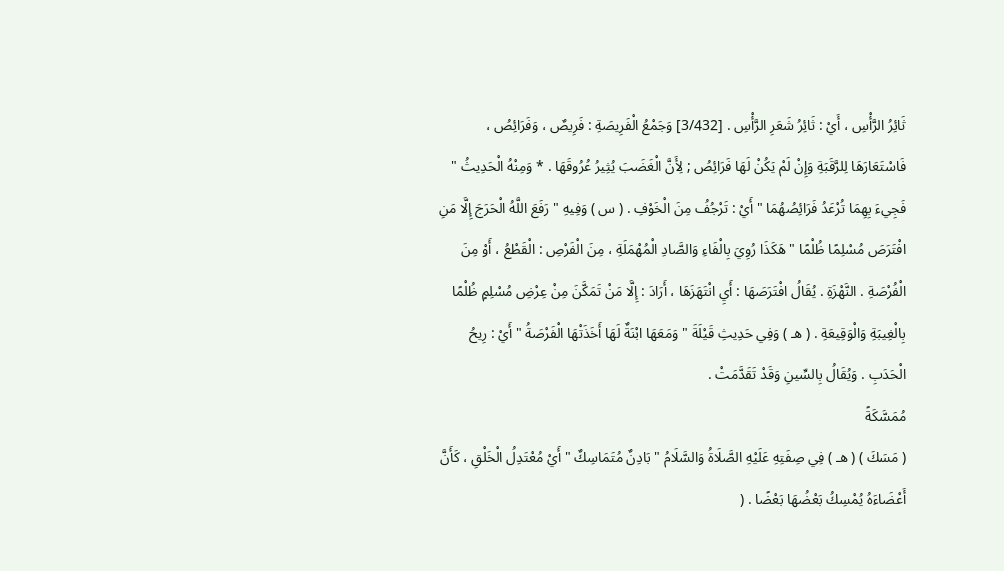ثَائِرُ الرَّأْسِ ، أَيْ : ثَائِرُ شَعَرِ الرَّأْسِ . [3/432] وَجَمْعُ الْفَرِيصَةِ : فَرِيصٌ ، وَفَرَائِصُ ، فَاسْتَعَارَهَا لِلرَّقَبَةِ وَإِنْ لَمْ يَكُنْ لَهَا فَرَائِصُ ; لِأَنَّ الْغَضَبَ يُثِيرُ عُرُوقَهَا . * وَمِنْهُ الْحَدِيثُ " فَجِيءَ بِهِمَا تُرْعَدُ فَرَائِصُهُمَا " أَيْ : تَرْجُفُ مِنَ الْخَوْفِ . ( س ) وَفِيهِ " رَفَعَ اللَّهُ الْحَرَجَ إِلَّا مَنِ افْتَرَصَ مُسْلِمًا ظُلْمًا " هَكَذَا رُوِيَ بِالْفَاءِ وَالصَّادِ الْمُهْمَلَةِ ، مِنَ الْفَرْصِ : الْقَطْعُ ، أَوْ مِنَ الْفُرْصَةِ . النَّهْزَةِ . يُقَالُ افْتَرَصَهَا : أَيِ انْتَهَزَهَا ، أَرَادَ : إِلَّا مَنْ تَمَكَّنَ مِنْ عِرْضِ مُسْلِمٍ ظُلْمًا بِالْغِيبَةِ وَالْوَقِيعَةِ . ( هـ ) وَفِي حَدِيثِ قَيْلَةَ " وَمَعَهَا ابْنَةٌ لَهَا أَخَذَتْهَا الْفَرْصَةُ " أَيْ : رِيحُ الْحَدَبِ . وَيُقَالُ بِالسِّينِ وَقَدْ تَقَدَّمَتْ .
مُمَسَّكَةً
( مَسَكَ ) ( هـ ) فِي صِفَتِهِ عَلَيْهِ الصَّلَاةُ وَالسَّلَامُ " بَادِنٌ مُتَمَاسِكٌ " أَيْ مُعْتَدِلُ الْخَلْقِ ، كَأَنَّ أَعْضَاءَهُ يُمْسِكُ بَعْضُهَا بَعْضًا . (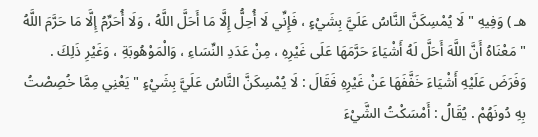هـ ) وَفِيهِ " لَا يُمْسِكَنَّ النَّاسُ عَلَيَّ بِشَيْءٍ ، فَإِنِّي لَا أُحِلُّ إِلَّا مَا أَحَلَّ اللَّهُ ، وَلَا أُحَرِّمُ إِلَّا مَا حَرَّمَ اللَّهُ " مَعْنَاهُ أَنَّ اللَّهَ أَحَلَّ لَهُ أَشْيَاءَ حَرَّمَهَا عَلَى غَيْرِهِ ، مِنْ عَدَدِ النِّسَاءِ ، وَالْمَوْهُوبَةِ ، وَغَيْرِ ذَلِكَ . وَفَرَضَ عَلَيْهِ أَشْيَاءَ خَفَّفَهَا عَنْ غَيْرِهِ فَقَالَ : لَا يُمْسِكَنَّ النَّاسُ عَلَيَّ بِشَيْءٍ " يَعْنِي مِمَّا خُصِصْتُ بِهِ دُونَهُمْ . يُقَالُ : أَمْسَكْتُ الشَّيْءَ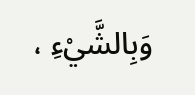وَبِالشَّيْءِ ،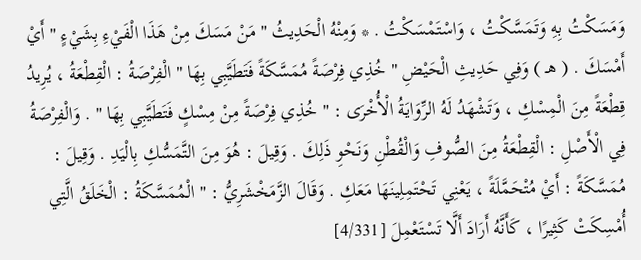وَمَسَكْتُ بِهِ وَتَمَسَّكْتُ ، وَاسْتَمْسَكْتُ . * وَمِنْهُ الْحَدِيثُ " مَنْ مَسَكَ مِنْ هَذَا الْفَيْءِ بِشَيْءٍ " أَيْ أَمْسَكَ . ( هـ ) وَفِي حَدِيثِ الْحَيْضِ " خُذِي فِرْصَةً مُمَسَّكَةً فَتَطَيَّبِي بِهَا " الْفِرْصَةُ : الْقِطْعَةُ ، يُرِيدُ قِطْعَةً مِنَ الْمِسْكِ ، وَتَشْهَدُ لَهُ الرِّوَايَةُ الْأُخْرَى : " خُذِي فِرْصَةً مِنْ مِسْكٍ فَتَطَيَّبِي بِهَا " . وَالْفِرْصَةُ فِي الْأَصْلِ : الْقِطْعَةُ مِنَ الصُّوفِ وَالْقُطْنِ وَنَحْوِ ذَلِكَ . وَقِيلَ : هُوَ مِنَ التَّمَسُّكِ بِالْيَدِ . وَقِيلَ : مُمَسَّكَةً : أَيْ مُتْحَمَّلَةً ، يَعْنِي تَحْتَمِلِينَهَا مَعَكِ . وَقَالَ الزَّمَخْشَرِيُّ : " الْمُمَسَّكَةُ : الْخَلَقُ الَّتِي أُمْسِكَتْ كَثِيرًا ، كَأَنَّهُ أَرَادَ أَلَّا تَسْتَعْمِلَ [4/331]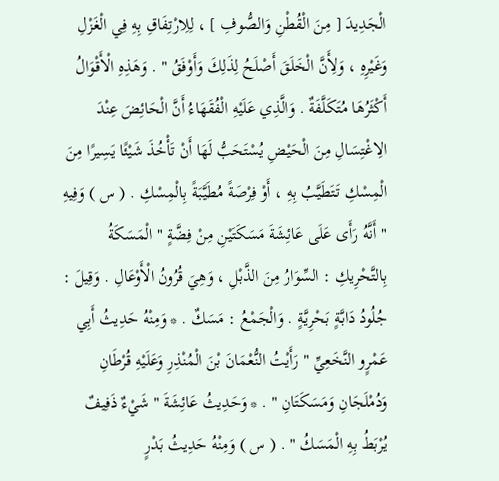الْجَدِيدَ [ مِنَ الْقُطْنِ وَالصُّوفِ ] ، لِلِارْتِفَاقِ بِهِ فِي الْغَزْلِ وَغَيْرِهِ ، وَلِأَنَّ الْخَلَقَ أَصْلَحُ لِذَلِكَ وَأَوْفَقُ " . وَهَذِهِ الْأَقْوَالُ أَكْثَرُهَا مُتَكَلَّفَةٌ . وَالَّذِي عَلَيْهِ الْفُقَهَاءُ أَنَّ الْحَائِضَ عِنْدَ الِاغْتِسَالِ مِنَ الْحَيْضِ يُسْتَحَبُّ لَهَا أَنْ تَأْخُذَ شَيْئًا يَسِيرًا مِنَ الْمِسْكِ تَتَطَيَّبُ بِهِ ، أَوْ فِرْصَةً مُطَيَّبَةً بِالْمِسْكِ . ( س ) وَفِيهِ " أَنَّهُ رَأَى عَلَى عَائِشَةَ مَسَكَتَيْنِ مِنْ فِضَّةٍ " الْمَسَكَةُ بِالتَّحْرِيكِ : السِّوَارُ مِنَ الذَّبْلِ ، وَهِيَ قُرُونُ الْأَوْعَالِ . وَقِيلَ : جُلُودُ دَابَّةٍ بَحْرِيَّةٍ . وَالْجَمْعُ : مَسَكٌ . * وَمِنْهُ حَدِيثُ أَبِي عَمْرٍو النَّخَعِيِّ " رَأَيْتُ النُّعْمَانَ بْنَ الْمُنْذِرِ وَعَلَيْهِ قُرْطَانِ وَدُمْلَجَانِ وَمَسَكَتَانِ " . * وَحَدِيثُ عَائِشَةَ " شَيْءٌ ذَفِيفٌ يُرْبَطُ بِهِ الْمَسَكُ " . ( س ) وَمِنْهُ حَدِيثُ بَدْرٍ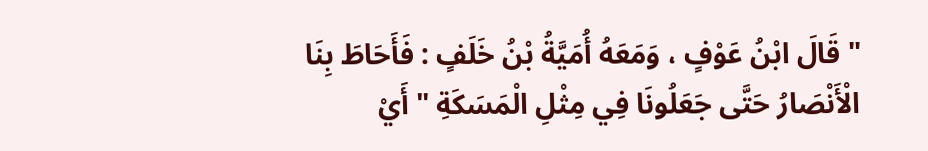" قَالَ ابْنُ عَوْفٍ ، وَمَعَهُ أُمَيَّةُ بْنُ خَلَفٍ : فَأَحَاطَ بِنَا الْأَنْصَارُ حَتَّى جَعَلُونَا فِي مِثْلِ الْمَسَكَةِ " أَيْ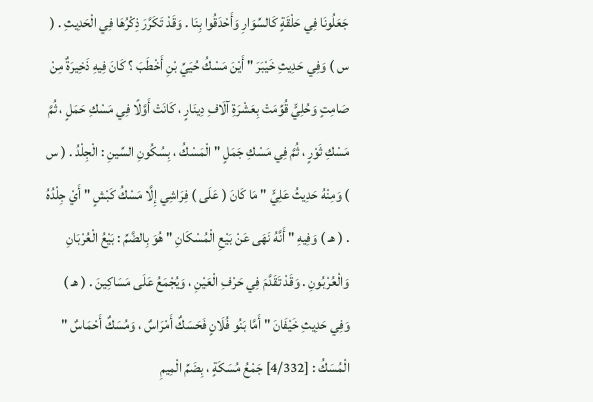جَعَلُونَا فِي حَلْقَةٍ كَالسِّوَارِ وَأَحْدَقُوا بِنَا . وَقَدْ تَكَرَّرَ ذِكْرُهَا فِي الْحَدِيثِ . ( س ) وَفِي حَدِيثِ خَيْبَرَ " أَيْنَ مَسْكُ حُيَيِّ بْنِ أَخْطَبَ ؟ كَانَ فِيهِ ذَخِيرَةٌ مِنْ صَامِتٍ وَحُلِيٍّ قُوِّمَتْ بِعَشْرَةِ آلَافِ دِينَارٍ ، كَانَتْ أَوَّلًا فِي مَسْكِ حَمَلٍ ، ثُمَّ مَسْكِ ثَوْرٍ ، ثُمَّ فِي مَسْكِ جَمَلٍ " الْمَسْكُ ، بِسُكُونِ السِّينِ : الْجِلْدُ . ( س ) وَمِنْهُ حَدِيثُ عَلِيٍّ " مَا كَانَ ( عَلَى ) فِرَاشِي إِلَّا مَسْكُ كَبْشٍ " أَيْ جِلْدُهُ . ( هـ ) وَفِيهِ " أَنَّهُ نَهَى عَنْ بَيْعِ الْمُسْكَانِ " هُوَ بِالضَّمِّ : بَيْعُ الْعُرْبَانِ وَالْعُرْبُونِ . وَقَدْ تَقَدَّمَ فِي حَرْفِ الْعَيْنِ ، وَيُجْمَعُ عَلَى مَسَاكِينَ . ( هـ ) وَفِي حَدِيثِ خَيْفَانَ " أَمَّا بَنُو فُلَانٍ فَحَسَكٌ أَمْرَاسٌ ، وَمُسَكٌ أَحْمَاسٌ " الْمُسَكُ : [4/332] جَمْعُ مُسَكَةٍ ، بِضَمِّ الْمِيمِ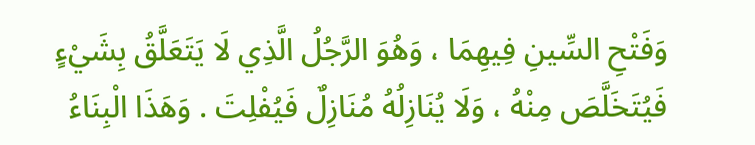وَفَتْحِ السِّينِ فِيهِمَا ، وَهُوَ الرَّجُلُ الَّذِي لَا يَتَعَلَّقُ بِشَيْءٍ فَيُتَخَلَّصَ مِنْهُ ، وَلَا يُنَازِلُهُ مُنَازِلٌ فَيُفْلِتَ . وَهَذَا الْبِنَاءُ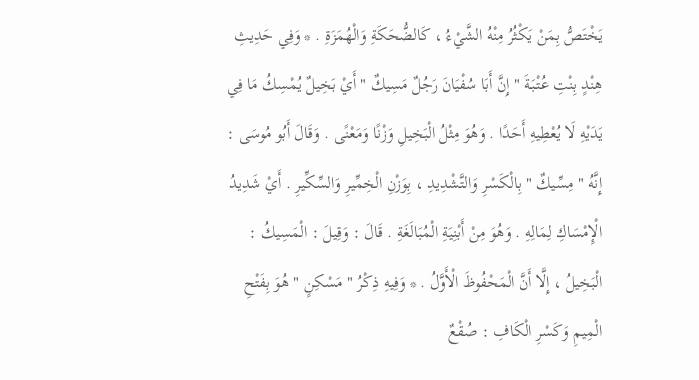يَخْتَصُّ بِمَنْ يَكْثُرُ مِنْهُ الشَّيْءُ ، كَالضُّحَكَةِ وَالْهُمَزَةِ . * وَفِي حَدِيثِ هِنْدٍ بِنْتِ عُتْبَةَ " إِنَّ أَبَا سُفْيَانَ رَجُلٌ مَسِيكٌ " أَيْ بَخِيلٌ يُمْسِكُ مَا فِي يَدَيْهِ لَا يُعْطِيهِ أَحَدًا . وَهُوَ مِثْلُ الْبَخِيلِ وَزْنًا وَمَعْنًى . وَقَالَ أَبُو مُوسَى : إِنَّهُ " مِسِّيكٌ " بِالْكَسْرِ وَالتَّشْدِيدِ ، بِوَزْنِ الْخِمِّيرِ وَالسِّكِّيرِ . أَيْ شَدِيدُ الْإِمْسَاكِ لِمَالِهِ . وَهُوَ مِنْ أَبْنِيَةِ الْمُبَالَغَةِ . قَالَ : وَقِيلَ : الْمَسِيكُ : الْبَخِيلُ ، إِلَّا أَنَّ الْمَحْفُوظَ الْأَوَّلُ . * وَفِيهِ ذِكْرُ " مَسْكِنٍ " هُوَ بِفَتْحِ الْمِيمِ وَكَسْرِ الْكَافِ : صُقْعٌ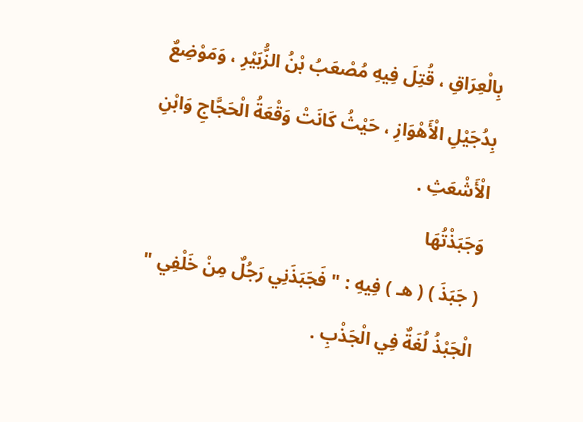بِالْعِرَاقِ ، قُتِلَ فِيهِ مُصْعَبُ بْنُ الزُّبَيْرِ ، وَمَوْضِعٌ بِدُجَيْلِ الْأَهْوَازِ ، حَيْثُ كَانَتْ وَقْعَةُ الْحَجَّاجِ وَابْنِ الْأَشْعَثِ .
وَجَبَذْتُهَا
( جَبَذَ ) ( هـ ) فِيهِ : " فَجَبَذَنِي رَجُلٌ مِنْ خَلْفِي " الْجَبْذُ لُغَةٌ فِي الْجَذْبِ .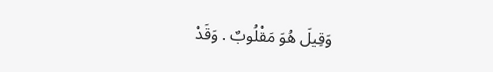وَقِيلَ هُوَ مَقْلُوبٌ . وَقَدْ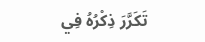تَكَرَّرَ ذِكْرُهُ فِي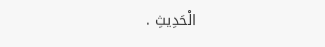الْحَدِيثِ .